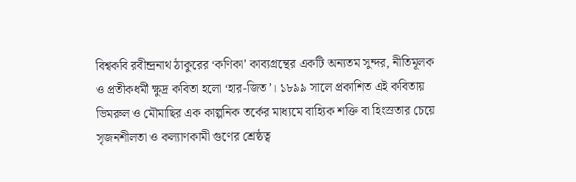বিশ্বকবি রবীন্দ্রনাথ ঠাকুরের ‘কণিকা’ কাব্যগ্রন্থের একটি অন্যতম সুন্দর, নীতিমূলক ও প্রতীকধর্মী ক্ষুদ্র কবিতা হলো ‘হার-জিত’। ১৮৯৯ সালে প্রকাশিত এই কবিতায় ভিমরুল ও মৌমাছির এক কাল্পনিক তর্কের মাধ্যমে বাহ্যিক শক্তি বা হিংস্রতার চেয়ে সৃজনশীলতা ও কল্যাণকামী গুণের শ্রেষ্ঠত্ব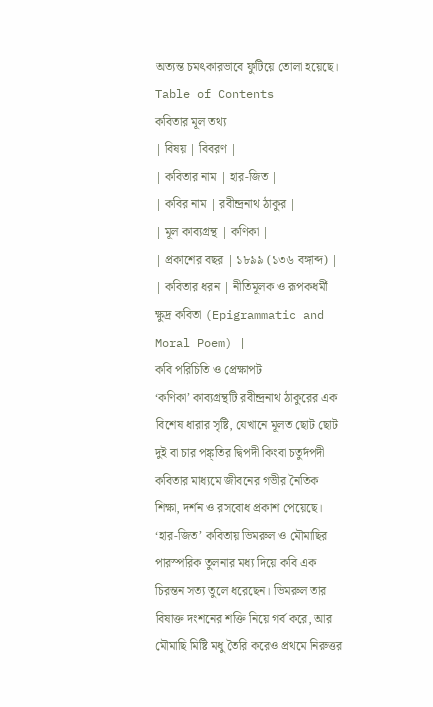অত্যন্ত চমৎকারভাবে ফুটিয়ে তোলা হয়েছে।
Table of Contents
কবিতার মূল তথ্য
| বিষয় | বিবরণ |
| কবিতার নাম | হার-জিত |
| কবির নাম | রবীন্দ্রনাথ ঠাকুর |
| মূল কাব্যগ্রন্থ | কণিকা |
| প্রকাশের বছর | ১৮৯৯ (১৩৬ বঙ্গাব্দ) |
| কবিতার ধরন | নীতিমূলক ও রূপকধর্মী ক্ষুদ্র কবিতা (Epigrammatic and Moral Poem) |
কবি পরিচিতি ও প্রেক্ষাপট
‘কণিকা’ কাব্যগ্রন্থটি রবীন্দ্রনাথ ঠাকুরের এক বিশেষ ধারার সৃষ্টি, যেখানে মূলত ছোট ছোট দুই বা চার পঙ্ক্তির দ্বিপদী কিংবা চতুর্দপদী কবিতার মাধ্যমে জীবনের গভীর নৈতিক শিক্ষা, দর্শন ও রসবোধ প্রকাশ পেয়েছে। ‘হার-জিত’ কবিতায় ভিমরুল ও মৌমাছির পারস্পরিক তুলনার মধ্য দিয়ে কবি এক চিরন্তন সত্য তুলে ধরেছেন। ভিমরুল তার বিষাক্ত দংশনের শক্তি নিয়ে গর্ব করে, আর মৌমাছি মিষ্টি মধু তৈরি করেও প্রথমে নিরুত্তর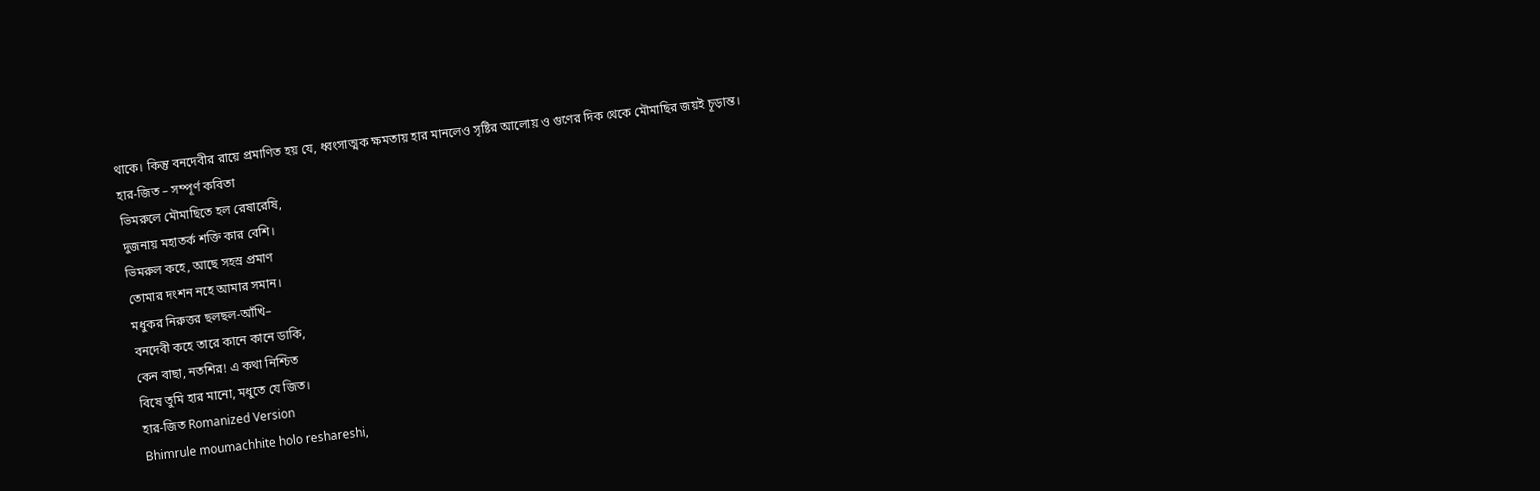থাকে। কিন্তু বনদেবীর রায়ে প্রমাণিত হয় যে, ধ্বংসাত্মক ক্ষমতায় হার মানলেও সৃষ্টির আলোয় ও গুণের দিক থেকে মৌমাছির জয়ই চূড়ান্ত।
হার-জিত – সম্পূর্ণ কবিতা
ভিমরুলে মৌমাছিতে হল রেষারেষি,
দুজনায় মহাতর্ক শক্তি কার বেশি।
ভিমরুল কহে, আছে সহস্র প্রমাণ
তোমার দংশন নহে আমার সমান।
মধুকর নিরুত্তর ছলছল-আঁখি–
বনদেবী কহে তারে কানে কানে ডাকি,
কেন বাছা, নতশির! এ কথা নিশ্চিত
বিষে তুমি হার মানো, মধুতে যে জিত।
হার-জিত Romanized Version
Bhimrule moumachhite holo reshareshi,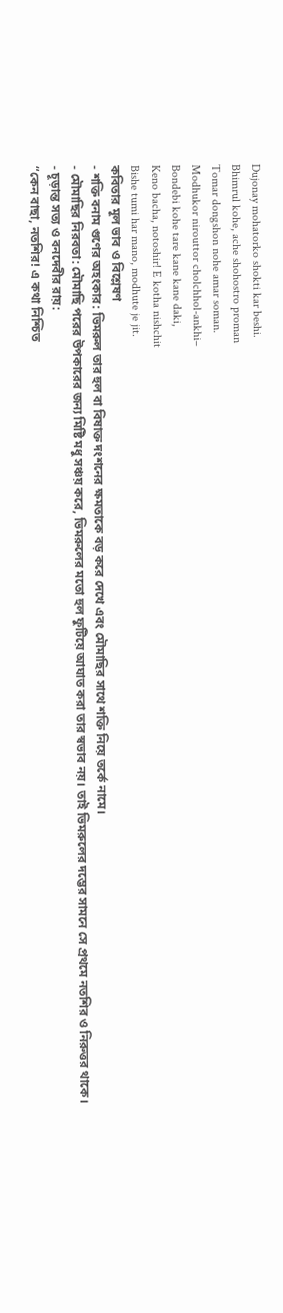Dujonay mohatorko shokti kar beshi.
Bhimrul kohe, ache shohostro proman
Tomar dongshon nohe amar soman.
Modhukor nirouttor cholchhol-ankhi–
Bondebi kohe tare kane kane daki,
Keno bacha, notoshir! E kotha nishchit
Bishe tumi har mano, modhute je jit.
কবিতার মূল ভাব ও বিশ্লেষণ
- শক্তি বনাম গুণের অহংকার: ভিমরুল তার হুল বা বিষাক্ত দংশনের ক্ষমতাকে বড় করে দেখে এবং মৌমাছির সাথে শক্তি নিয়ে তর্কে নামে।
- মৌমাছির নিরবতা: মৌমাছি পরের উপকারের জন্য মিষ্টি মধু সঞ্চয় করে, ভিমরুলের মতো হুল ফুটিয়ে আঘাত করা তার স্বভাব নয়। তাই ভিমরুলের দম্ভের সামনে সে প্রথমে নতশির ও নিরুত্তর থাকে।
- চূড়ান্ত সত্য ও বনদেবীর রায়:
“কেন বাছা, নতশির! এ কথা নিশ্চিত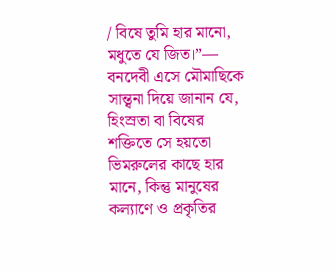/ বিষে তুমি হার মানো, মধুতে যে জিত।”— বনদেবী এসে মৌমাছিকে সান্ত্বনা দিয়ে জানান যে, হিংস্রতা বা বিষের শক্তিতে সে হয়তো ভিমরুলের কাছে হার মানে, কিন্তু মানুষের কল্যাণে ও প্রকৃতির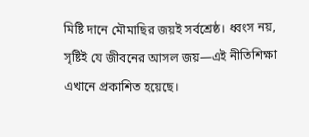মিষ্টি দানে মৌমাছির জয়ই সর্বশ্রেষ্ঠ। ধ্বংস নয়, সৃষ্টিই যে জীবনের আসল জয়—এই নীতিশিক্ষা এখানে প্রকাশিত হয়েছে।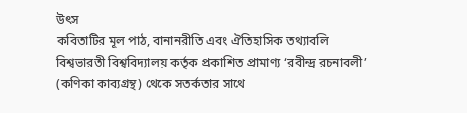উৎস
কবিতাটির মূল পাঠ, বানানরীতি এবং ঐতিহাসিক তথ্যাবলি বিশ্বভারতী বিশ্ববিদ্যালয় কর্তৃক প্রকাশিত প্রামাণ্য ‘রবীন্দ্র রচনাবলী’ (কণিকা কাব্যগ্রন্থ) থেকে সতর্কতার সাথে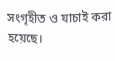সংগৃহীত ও যাচাই করা হয়েছে।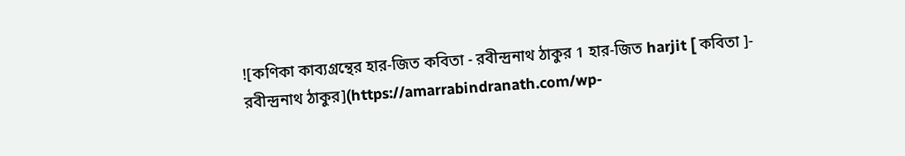![কণিকা কাব্যগ্রন্থের হার-জিত কবিতা - রবীন্দ্রনাথ ঠাকুর 1 হার-জিত harjit [ কবিতা ]- রবীন্দ্রনাথ ঠাকুর](https://amarrabindranath.com/wp-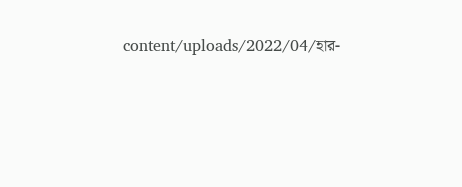content/uploads/2022/04/হার-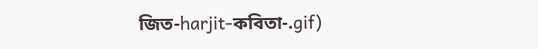জিত-harjit-কবিতা-.gif)